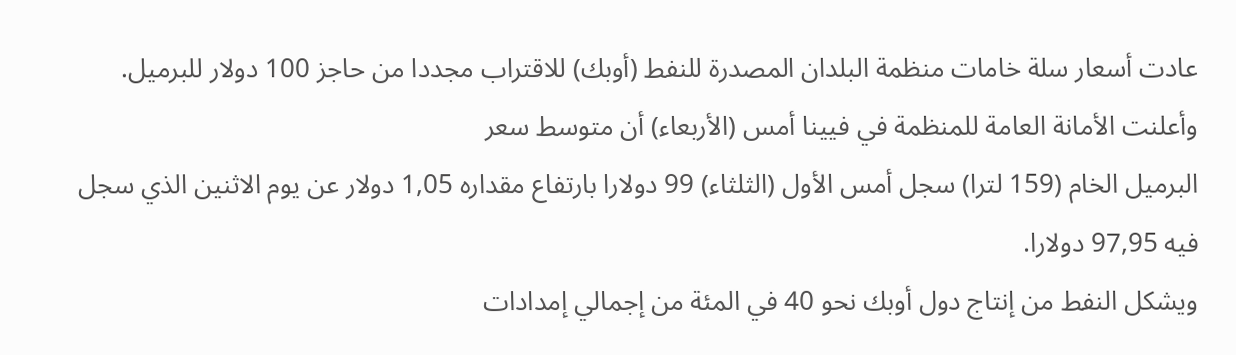عادت أسعار سلة خامات منظمة البلدان المصدرة للنفط (أوبك) للاقتراب مجددا من حاجز 100 دولار للبرميل. وأعلنت الأمانة العامة للمنظمة في فيينا أمس (الأربعاء) أن متوسط سعر
البرميل الخام (159 لترا) سجل أمس الأول (الثلثاء) 99 دولارا بارتفاع مقداره 1,05 دولار عن يوم الاثنين الذي سجل فيه 97,95 دولارا.
ويشكل النفط من إنتاج دول أوبك نحو 40 في المئة من إجمالي إمدادات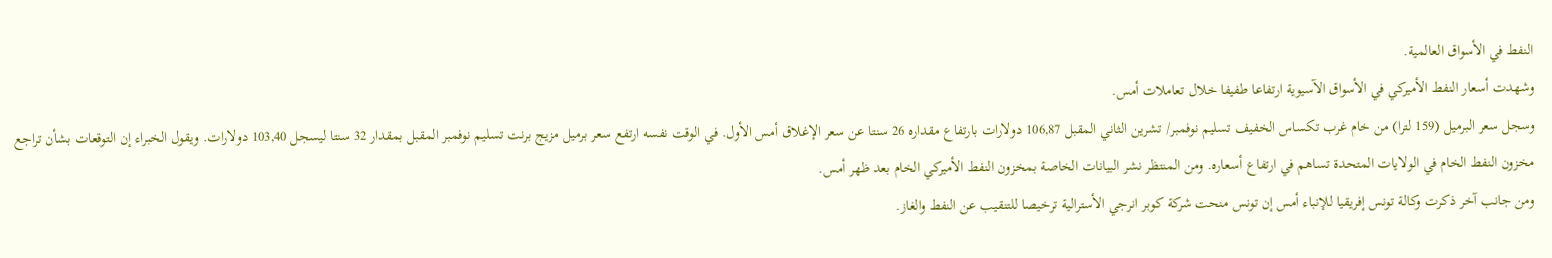النفط في الأسواق العالمية.
وشهدت أسعار النفط الأميركي في الأسواق الآسيوية ارتفاعا طفيفا خلال تعاملات أمس.
وسجل سعر البرميل (159 لترا) من خام غرب تكساس الخفيف تسليم نوفمبر/ تشرين الثاني المقبل 106,87 دولارات بارتفاع مقداره 26 سنتا عن سعر الإغلاق أمس الأول. في الوقت نفسه ارتفع سعر برميل مزيج برنت تسليم نوفمبر المقبل بمقدار 32 سنتا ليسجل 103,40 دولارات. ويقول الخبراء إن التوقعات بشأن تراجع مخزون النفط الخام في الولايات المتحدة تساهم في ارتفاع أسعاره. ومن المنتظر نشر البيانات الخاصة بمخزون النفط الأميركي الخام بعد ظهر أمس.
ومن جانب آخر ذكرت وكالة تونس إفريقيا للإنباء أمس إن تونس منحت شركة كوبر انرجي الأسترالية ترخيصا للتنقيب عن النفط والغاز.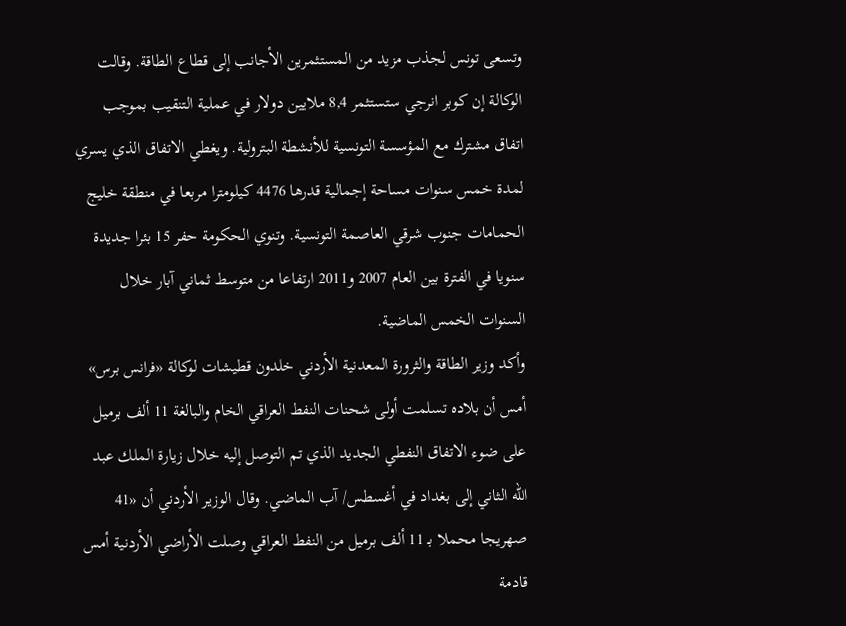وتسعى تونس لجذب مزيد من المستثمرين الأجانب إلى قطاع الطاقة. وقالت الوكالة إن كوبر انرجي ستستثمر 8,4 ملايين دولار في عملية التنقيب بموجب اتفاق مشترك مع المؤسسة التونسية للأنشطة البترولية. ويغطي الاتفاق الذي يسري لمدة خمس سنوات مساحة إجمالية قدرها 4476 كيلومترا مربعا في منطقة خليج الحمامات جنوب شرقي العاصمة التونسية. وتنوي الحكومة حفر 15 بئرا جديدة سنويا في الفترة بين العام 2007 و2011 ارتفاعا من متوسط ثماني آبار خلال السنوات الخمس الماضية.
وأكد وزير الطاقة والثرورة المعدنية الأردني خلدون قطيشات لوكالة «فرانس برس» أمس أن بلاده تسلمت أولى شحنات النفط العراقي الخام والبالغة 11 ألف برميل على ضوء الاتفاق النفطي الجديد الذي تم التوصل إليه خلال زيارة الملك عبد الله الثاني إلى بغداد في أغسطس/ آب الماضي. وقال الوزير الأردني أن «41 صهريجا محملا بـ 11 ألف برميل من النفط العراقي وصلت الأراضي الأردنية أمس قادمة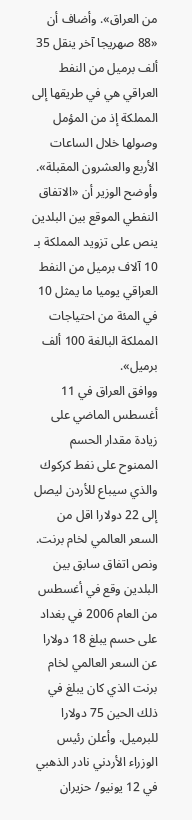من العراق». وأضاف أن «88 صهريجا آخر ينقل 35 ألف برميل من النفط العراقي هي في طريقها إلى المملكة إذ من المؤمل وصولها خلال الساعات الأربع والعشرون المقبلة». وأوضح الوزير أن «الاتفاق النفطي الموقع بين البلدين ينص على تزويد المملكة بـ 10 آلاف برميل من النفط العراقي يوميا ما يمثل 10 في المئة من احتياجات المملكة البالغة 100 ألف برميل».
ووافق العراق في 11 أغسطس الماضي على زيادة مقدار الحسم الممنوح على نفط كركوك والذي سيباع للأردن ليصل إلى 22 دولارا اقل من السعر العالمي لخام برنت. ونص اتفاق سابق بين البلدين وقع في أغسطس من العام 2006 في بغداد على حسم يبلغ 18 دولارا عن السعر العالمي لخام برنت الذي كان يبلغ في ذلك الحين 75 دولارا للبرميل. وأعلن رئيس الوزراء الأردني نادر الذهبي في 12 يونيو/ حزيران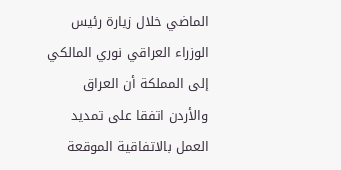الماضي خلال زيارة رئيس الوزراء العراقي نوري المالكي إلى المملكة أن العراق والأردن اتفقا على تمديد العمل بالاتفاقية الموقعة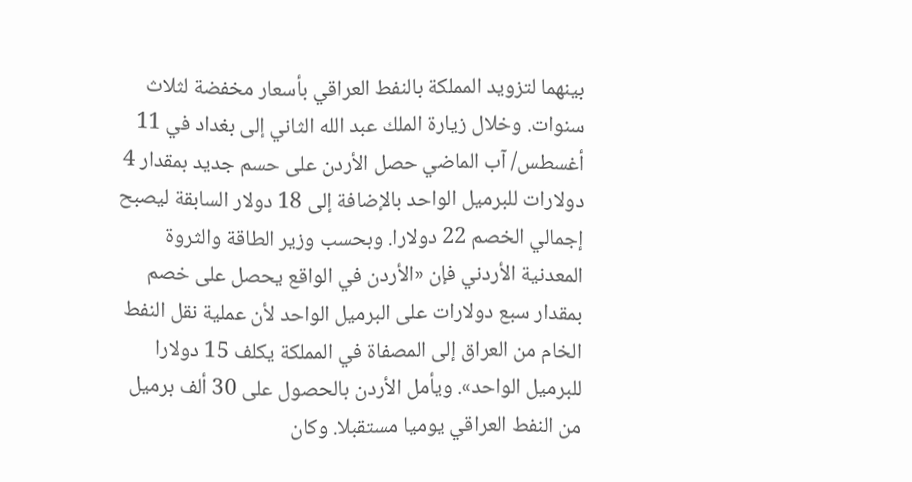بينهما لتزويد المملكة بالنفط العراقي بأسعار مخفضة لثلاث سنوات. وخلال زيارة الملك عبد الله الثاني إلى بغداد في 11 أغسطس/ آب الماضي حصل الأردن على حسم جديد بمقدار 4 دولارات للبرميل الواحد بالإضافة إلى 18 دولار السابقة ليصبح إجمالي الخصم 22 دولارا. وبحسب وزير الطاقة والثروة المعدنية الأردني فإن «الأردن في الواقع يحصل على خصم بمقدار سبع دولارات على البرميل الواحد لأن عملية نقل النفط الخام من العراق إلى المصفاة في المملكة يكلف 15 دولارا للبرميل الواحد». ويأمل الأردن بالحصول على 30 ألف برميل من النفط العراقي يوميا مستقبلا. وكان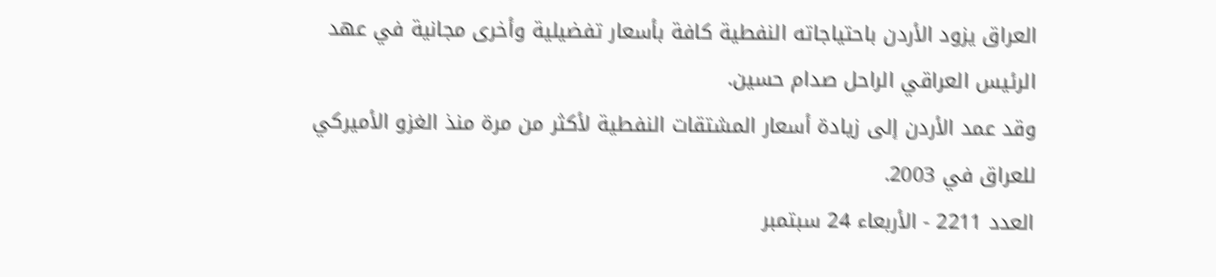العراق يزود الأردن باحتياجاته النفطية كافة بأسعار تفضيلية وأخرى مجانية في عهد الرئيس العراقي الراحل صدام حسين.
وقد عمد الأردن إلى زيادة أسعار المشتقات النفطية لأكثر من مرة منذ الغزو الأميركي للعراق في 2003.
العدد 2211 - الأربعاء 24 سبتمبر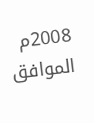2008م الموافق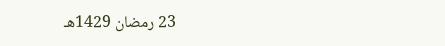23 رمضان 1429هـ